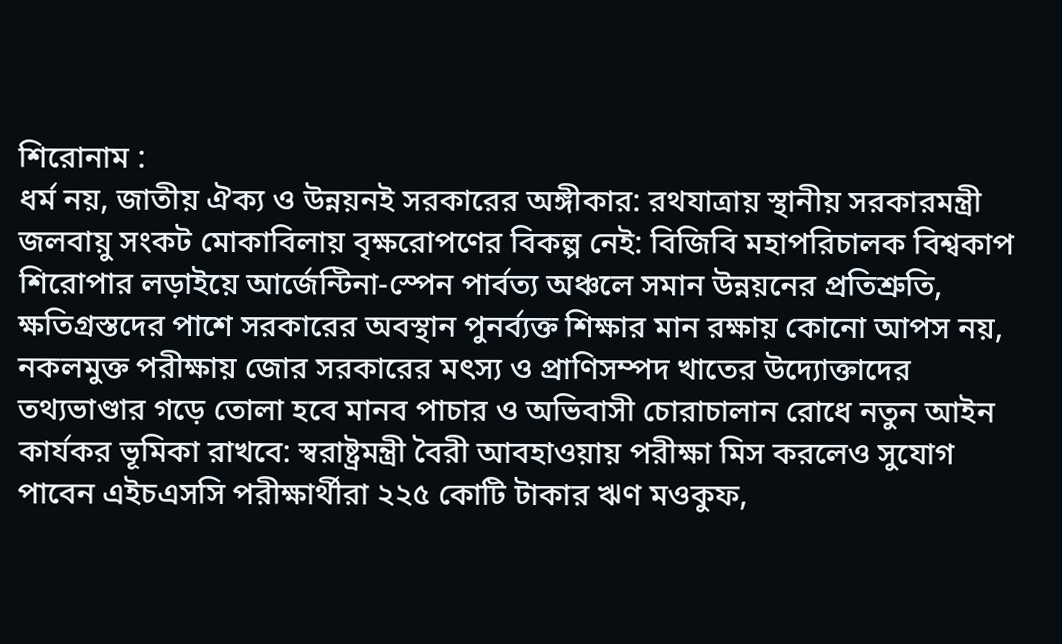শিরোনাম :
ধর্ম নয়, জাতীয় ঐক্য ও উন্নয়নই সরকারের অঙ্গীকার: রথযাত্রায় স্থানীয় সরকারমন্ত্রী জলবায়ু সংকট মোকাবিলায় বৃক্ষরোপণের বিকল্প নেই: বিজিবি মহাপরিচালক বিশ্বকাপ শিরোপার লড়াইয়ে আর্জেন্টিনা-স্পেন পার্বত্য অঞ্চলে সমান উন্নয়নের প্রতিশ্রুতি, ক্ষতিগ্রস্তদের পাশে সরকারের অবস্থান পুনর্ব্যক্ত শিক্ষার মান রক্ষায় কোনো আপস নয়, নকলমুক্ত পরীক্ষায় জোর সরকারের মৎস্য ও প্রাণিসম্পদ খাতের উদ্যোক্তাদের তথ্যভাণ্ডার গড়ে তোলা হবে মানব পাচার ও অভিবাসী চোরাচালান রোধে নতুন আইন কার্যকর ভূমিকা রাখবে: স্বরাষ্ট্রমন্ত্রী বৈরী আবহাওয়ায় পরীক্ষা মিস করলেও সুযোগ পাবেন এইচএসসি পরীক্ষার্থীরা ২২৫ কোটি টাকার ঋণ মওকুফ,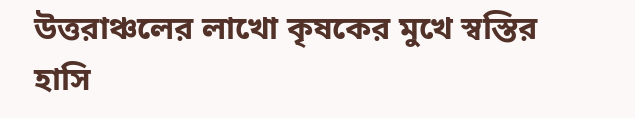উত্তরাঞ্চলের লাখো কৃষকের মুখে স্বস্তির হাসি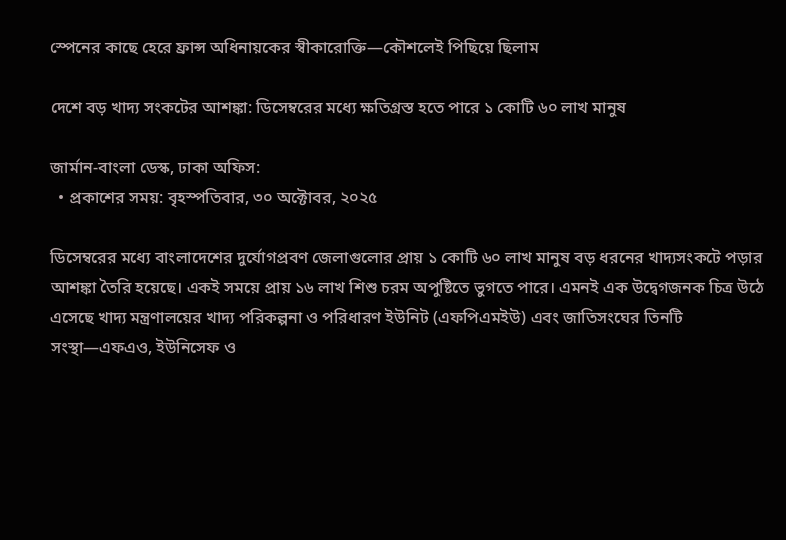স্পেনের কাছে হেরে ফ্রান্স অধিনায়কের স্বীকারোক্তি—কৌশলেই পিছিয়ে ছিলাম

দেশে বড় খাদ্য সংকটের আশঙ্কা: ডিসেম্বরের মধ্যে ক্ষতিগ্রস্ত হতে পারে ১ কোটি ৬০ লাখ মানুষ

জার্মান-বাংলা ডেস্ক, ঢাকা অফিস:
  • প্রকাশের সময়: বৃহস্পতিবার, ৩০ অক্টোবর, ২০২৫

ডিসেম্বরের মধ্যে বাংলাদেশের দুর্যোগপ্রবণ জেলাগুলোর প্রায় ১ কোটি ৬০ লাখ মানুষ বড় ধরনের খাদ্যসংকটে পড়ার আশঙ্কা তৈরি হয়েছে। একই সময়ে প্রায় ১৬ লাখ শিশু চরম অপুষ্টিতে ভুগতে পারে। এমনই এক উদ্বেগজনক চিত্র উঠে এসেছে খাদ্য মন্ত্রণালয়ের খাদ্য পরিকল্পনা ও পরিধারণ ইউনিট (এফপিএমইউ) এবং জাতিসংঘের তিনটি সংস্থা—এফএও, ইউনিসেফ ও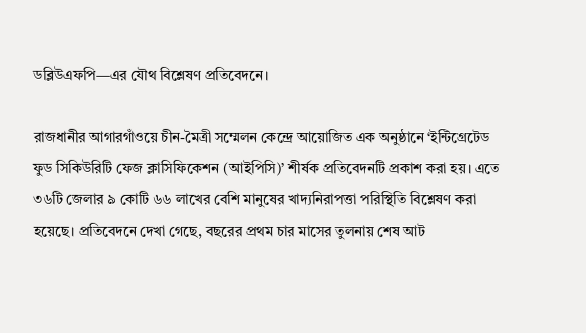ডব্লিউএফপি—এর যৌথ বিশ্লেষণ প্রতিবেদনে।

রাজধানীর আগারগাঁওয়ে চীন-মৈত্রী সম্মেলন কেন্দ্রে আয়োজিত এক অনুষ্ঠানে ‘ইন্টিগ্রেটেড ফুড সিকিউরিটি ফেজ ক্লাসিফিকেশন (আইপিসি)’ শীর্ষক প্রতিবেদনটি প্রকাশ করা হয়। এতে ৩৬টি জেলার ৯ কোটি ৬৬ লাখের বেশি মানুষের খাদ্যনিরাপত্তা পরিস্থিতি বিশ্লেষণ করা হয়েছে। প্রতিবেদনে দেখা গেছে, বছরের প্রথম চার মাসের তুলনায় শেষ আট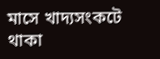মাসে খাদ্যসংকটে থাকা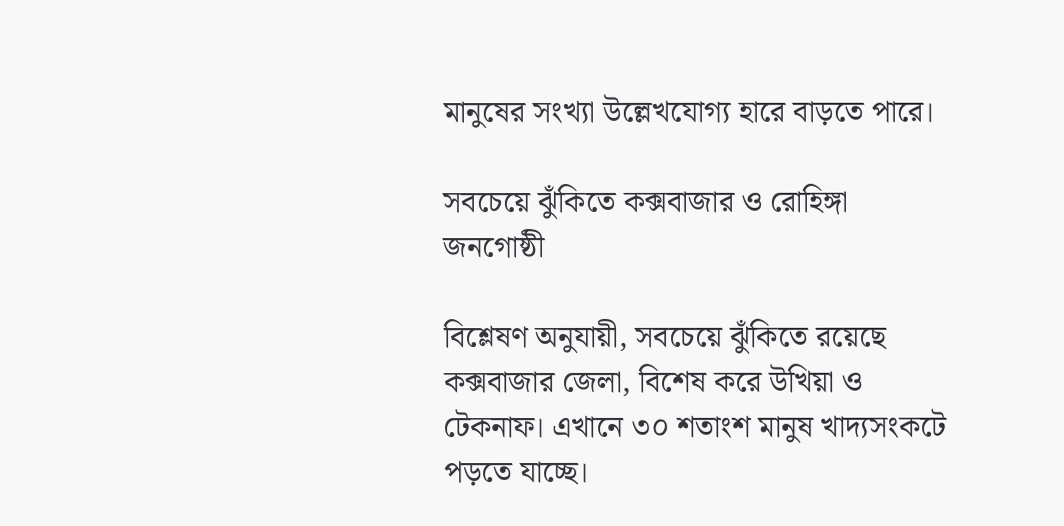মানুষের সংখ্যা উল্লেখযোগ্য হারে বাড়তে পারে।

সবচেয়ে ঝুঁকিতে কক্সবাজার ও রোহিঙ্গা জনগোষ্ঠী

বিশ্লেষণ অনুযায়ী, সবচেয়ে ঝুঁকিতে রয়েছে কক্সবাজার জেলা, বিশেষ করে উখিয়া ও টেকনাফ। এখানে ৩০ শতাংশ মানুষ খাদ্যসংকটে পড়তে যাচ্ছে।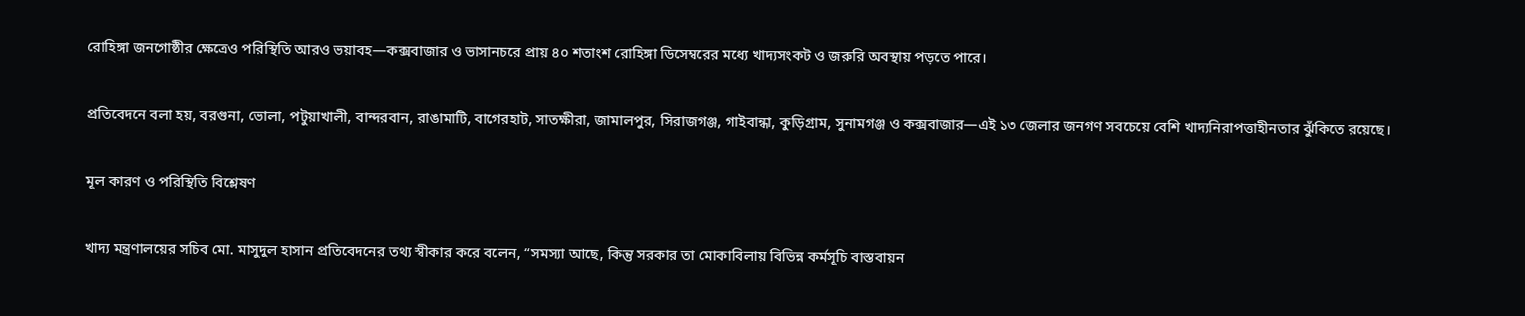রোহিঙ্গা জনগোষ্ঠীর ক্ষেত্রেও পরিস্থিতি আরও ভয়াবহ—কক্সবাজার ও ভাসানচরে প্রায় ৪০ শতাংশ রোহিঙ্গা ডিসেম্বরের মধ্যে খাদ্যসংকট ও জরুরি অবস্থায় পড়তে পারে।

প্রতিবেদনে বলা হয়, বরগুনা, ভোলা, পটুয়াখালী, বান্দরবান, রাঙামাটি, বাগেরহাট, সাতক্ষীরা, জামালপুর, সিরাজগঞ্জ, গাইবান্ধা, কুড়িগ্রাম, সুনামগঞ্জ ও কক্সবাজার—এই ১৩ জেলার জনগণ সবচেয়ে বেশি খাদ্যনিরাপত্তাহীনতার ঝুঁকিতে রয়েছে।

মূল কারণ ও পরিস্থিতি বিশ্লেষণ

খাদ্য মন্ত্রণালয়ের সচিব মো. মাসুদুল হাসান প্রতিবেদনের তথ্য স্বীকার করে বলেন, “সমস্যা আছে, কিন্তু সরকার তা মোকাবিলায় বিভিন্ন কর্মসূচি বাস্তবায়ন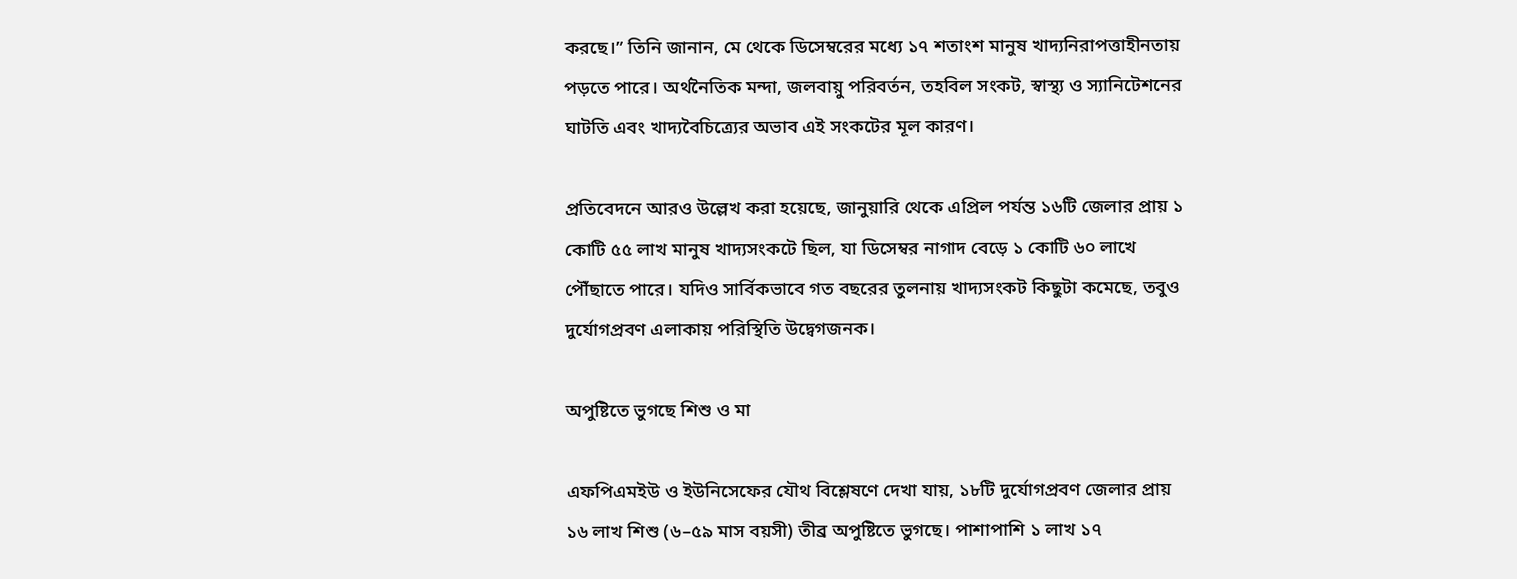করছে।” তিনি জানান, মে থেকে ডিসেম্বরের মধ্যে ১৭ শতাংশ মানুষ খাদ্যনিরাপত্তাহীনতায় পড়তে পারে। অর্থনৈতিক মন্দা, জলবায়ু পরিবর্তন, তহবিল সংকট, স্বাস্থ্য ও স্যানিটেশনের ঘাটতি এবং খাদ্যবৈচিত্র্যের অভাব এই সংকটের মূল কারণ।

প্রতিবেদনে আরও উল্লেখ করা হয়েছে, জানুয়ারি থেকে এপ্রিল পর্যন্ত ১৬টি জেলার প্রায় ১ কোটি ৫৫ লাখ মানুষ খাদ্যসংকটে ছিল, যা ডিসেম্বর নাগাদ বেড়ে ১ কোটি ৬০ লাখে পৌঁছাতে পারে। যদিও সার্বিকভাবে গত বছরের তুলনায় খাদ্যসংকট কিছুটা কমেছে, তবুও দুর্যোগপ্রবণ এলাকায় পরিস্থিতি উদ্বেগজনক।

অপুষ্টিতে ভুগছে শিশু ও মা

এফপিএমইউ ও ইউনিসেফের যৌথ বিশ্লেষণে দেখা যায়, ১৮টি দুর্যোগপ্রবণ জেলার প্রায় ১৬ লাখ শিশু (৬–৫৯ মাস বয়সী) তীব্র অপুষ্টিতে ভুগছে। পাশাপাশি ১ লাখ ১৭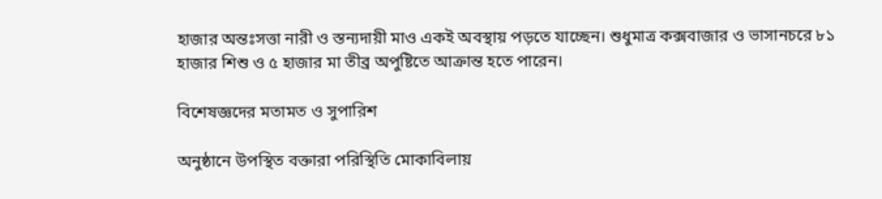হাজার অন্তঃসত্তা নারী ও স্তন্যদায়ী মাও একই অবস্থায় পড়তে যাচ্ছেন। শুধুমাত্র কক্সবাজার ও ভাসানচরে ৮১ হাজার শিশু ও ৫ হাজার মা তীব্র অপুষ্টিতে আক্রান্ত হতে পারেন।

বিশেষজ্ঞদের মতামত ও সুপারিশ

অনুষ্ঠানে উপস্থিত বক্তারা পরিস্থিতি মোকাবিলায়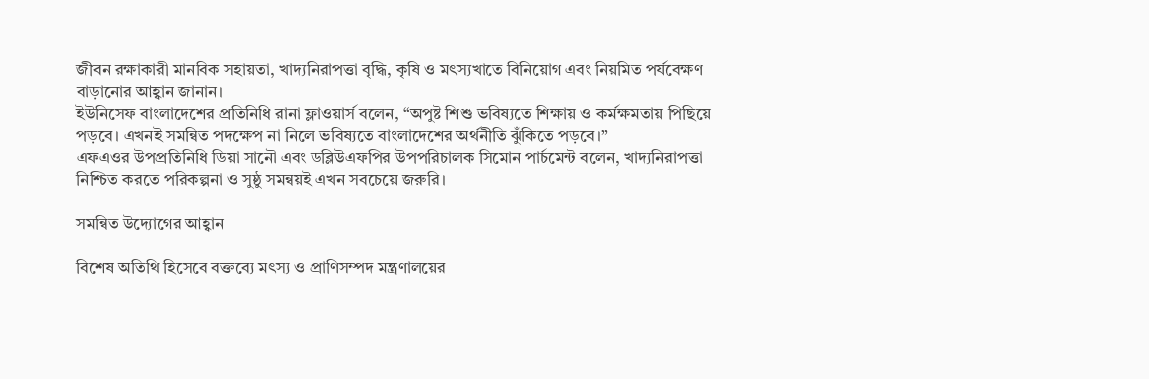জীবন রক্ষাকারী মানবিক সহায়তা, খাদ্যনিরাপত্তা বৃদ্ধি, কৃষি ও মৎস্যখাতে বিনিয়োগ এবং নিয়মিত পর্যবেক্ষণ বাড়ানোর আহ্বান জানান।
ইউনিসেফ বাংলাদেশের প্রতিনিধি রানা ফ্লাওয়ার্স বলেন, “অপুষ্ট শিশু ভবিষ্যতে শিক্ষায় ও কর্মক্ষমতায় পিছিয়ে পড়বে। এখনই সমন্বিত পদক্ষেপ না নিলে ভবিষ্যতে বাংলাদেশের অর্থনীতি ঝুঁকিতে পড়বে।”
এফএওর উপপ্রতিনিধি ডিয়া সানৌ এবং ডব্লিউএফপির উপপরিচালক সিমোন পার্চমেন্ট বলেন, খাদ্যনিরাপত্তা নিশ্চিত করতে পরিকল্পনা ও সুষ্ঠু সমন্বয়ই এখন সবচেয়ে জরুরি।

সমন্বিত উদ্যোগের আহ্বান

বিশেষ অতিথি হিসেবে বক্তব্যে মৎস্য ও প্রাণিসম্পদ মন্ত্রণালয়ের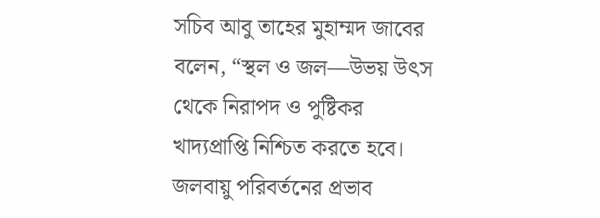সচিব আবু তাহের মুহাম্মদ জাবের বলেন, “স্থল ও জল—উভয় উৎস থেকে নিরাপদ ও পুষ্টিকর খাদ্যপ্রাপ্তি নিশ্চিত করতে হবে। জলবায়ু পরিবর্তনের প্রভাব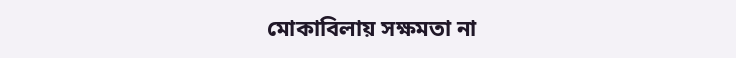মোকাবিলায় সক্ষমতা না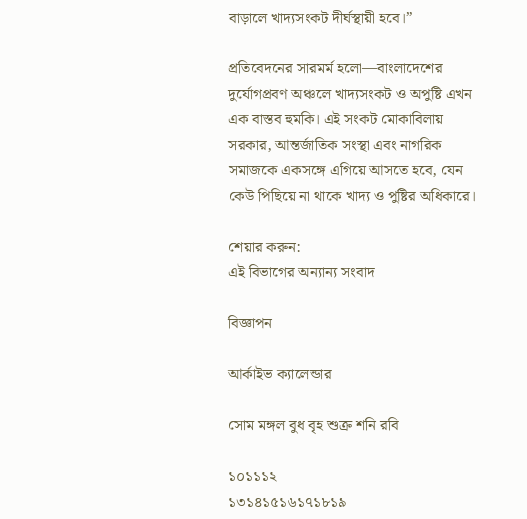বাড়ালে খাদ্যসংকট দীর্ঘস্থায়ী হবে।”

প্রতিবেদনের সারমর্ম হলো—বাংলাদেশের দুর্যোগপ্রবণ অঞ্চলে খাদ্যসংকট ও অপুষ্টি এখন এক বাস্তব হুমকি। এই সংকট মোকাবিলায় সরকার, আন্তর্জাতিক সংস্থা এবং নাগরিক সমাজকে একসঙ্গে এগিয়ে আসতে হবে, যেন কেউ পিছিয়ে না থাকে খাদ্য ও পুষ্টির অধিকারে।

শেয়ার করুন:
এই বিভাগের অন্যান্য সংবাদ

বিজ্ঞাপন

আর্কাইভ ক্যালেন্ডার

সোম মঙ্গল বুধ বৃহ শুক্র শনি রবি

১০১১১২
১৩১৪১৫১৬১৭১৮১৯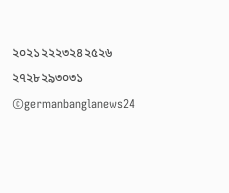২০২১২২২৩২৪২৫২৬
২৭২৮২৯৩০৩১
©germanbanglanews24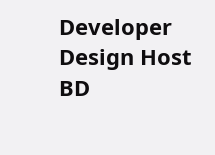Developer Design Host BD